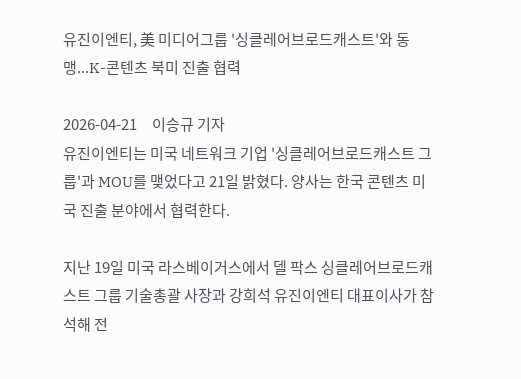유진이엔티, 美 미디어그룹 '싱클레어브로드캐스트'와 동맹...K-콘텐츠 북미 진출 협력

2026-04-21     이승규 기자
유진이엔티는 미국 네트워크 기업 '싱클레어브로드캐스트 그룹'과 MOU를 맺었다고 21일 밝혔다. 양사는 한국 콘텐츠 미국 진출 분야에서 협력한다.

지난 19일 미국 라스베이거스에서 델 팍스 싱클레어브로드캐스트 그룹 기술총괄 사장과 강희석 유진이엔티 대표이사가 참석해 전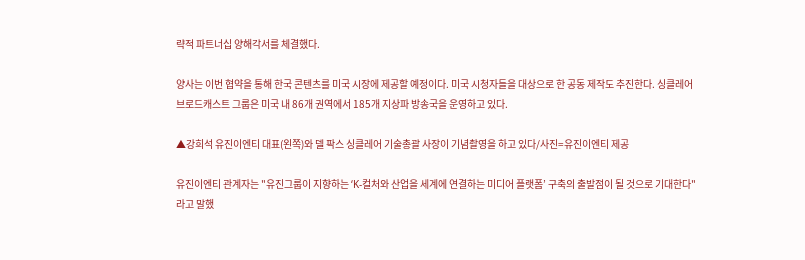략적 파트너십 양해각서를 체결했다.

양사는 이번 협약을 통해 한국 콘텐츠를 미국 시장에 제공할 예정이다. 미국 시청자들을 대상으로 한 공동 제작도 추진한다. 싱클레어브로드캐스트 그룹은 미국 내 86개 권역에서 185개 지상파 방송국을 운영하고 있다.

▲강희석 유진이엔티 대표(왼쪽)와 델 팍스 싱클레어 기술총괄 사장이 기념촬영을 하고 있다/사진=유진이엔티 제공

유진이엔티 관계자는 "유진그룹이 지향하는 ‘K-컬처와 산업을 세계에 연결하는 미디어 플랫폼’ 구축의 출발점이 될 것으로 기대한다"라고 말했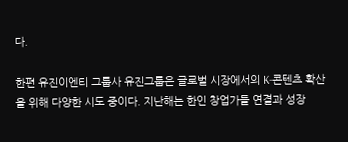다.

한편 유진이엔티 그룹사 유진그룹은 글로벌 시장에서의 K-콘텐츠 확산을 위해 다양한 시도 중이다. 지난해는 한인 창업가들 연결과 성장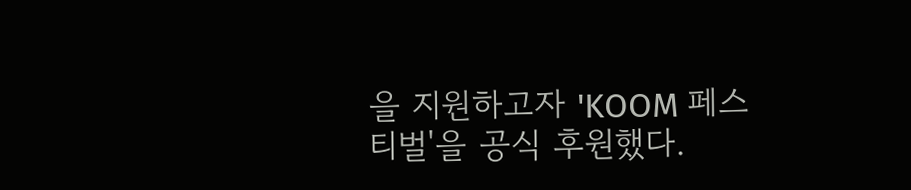을 지원하고자 'KOOM 페스티벌'을 공식 후원했다.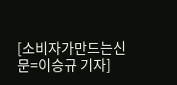[소비자가만드는신문=이승규 기자]